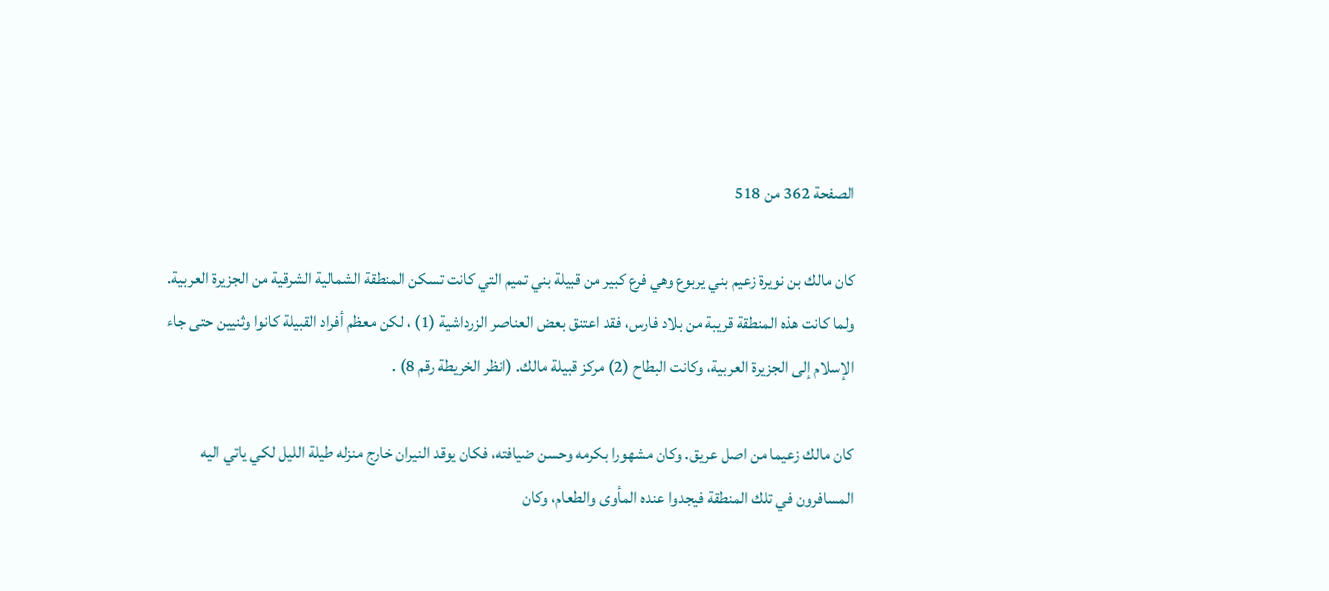الصفحة 362 من 518

كان مالك بن نويرة زعيم بني يربوع وهي فرع كبير من قبيلة بني تميم التي كانت تسكن المنطقة الشمالية الشرقية من الجزيرة العربية. ولما كانت هذه المنطقة قريبة من بلاد فارس، فقد اعتنق بعض العناصر الزرداشية (1) ، لكن معظم أفراد القبيلة كانوا وثنيين حتى جاء الإسلام إلى الجزيرة العربية، وكانت البطاح (2) مركز قبيلة مالك. (انظر الخريطة رقم 8) .

كان مالك زعيما من اصل عريق. وكان مشهورا بكرمه وحسن ضيافته، فكان يوقد النيران خارج منزله طيلة الليل لكي ياتي اليه المسافرون في تلك المنطقة فيجدوا عنده المأوى والطعام، وكان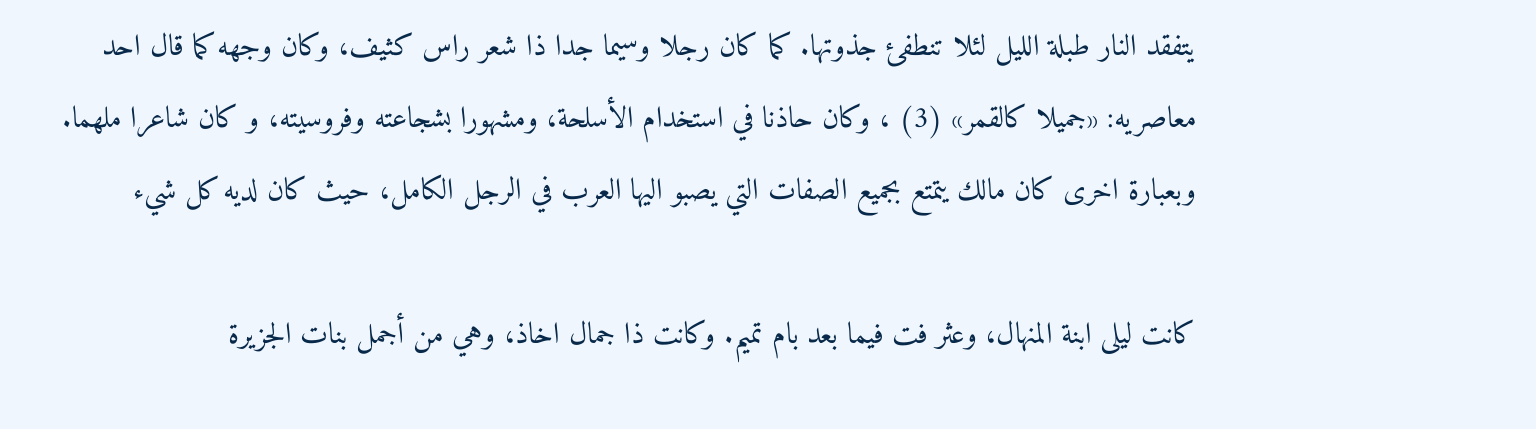يتفقد النار طبلة الليل لئلا تنطفئ جذوتها. كما كان رجلا وسيما جدا ذا شعر راس كثيف، وكان وجهه كما قال احد معاصريه: «جميلا كالقمر» (3) ، وكان حاذنا في استخدام الأسلحة، ومشهورا بشجاعته وفروسيته، و كان شاعرا ملهما. وبعبارة اخرى كان مالك يتمتع بجميع الصفات التي يصبو اليها العرب في الرجل الكامل، حيث كان لديه كل شيء

كانت ليلى ابنة المنهال، وعثر فت فيما بعد بام تميم. وكانت ذا جمال اخاذ، وهي من أجمل بنات الجزيرة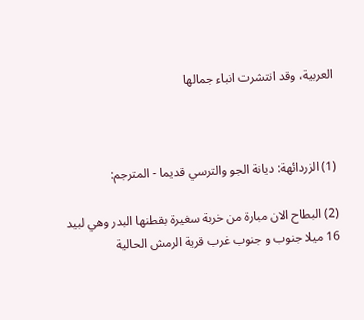العربية، وقد انتشرت انباء جمالها



(1) الزردائهة: ديانة الجو والترسي قديما - المترجم:

(2) البطاح الان مبارة من خربة سغيرة بقطنها البدر وهي لبيد 16 ميلا جنوب و جنوب غرب قرية الرمش الحالية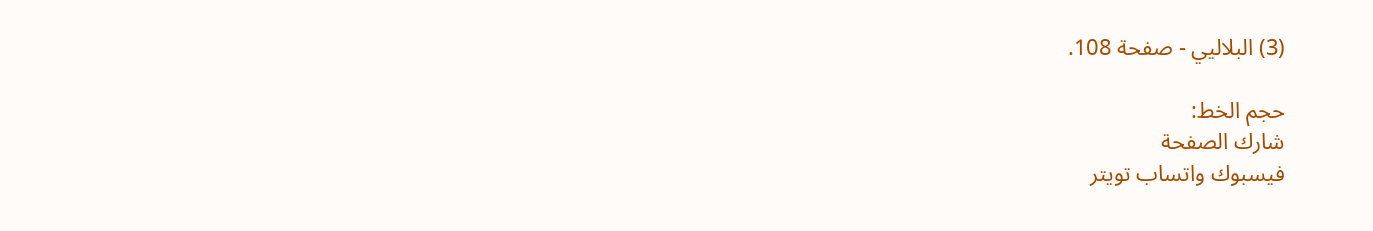(3) البلاليي - صفحة 108.

حجم الخط:
شارك الصفحة
فيسبوك واتساب تويتر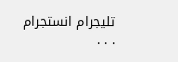تليجرام انستجرام
. . .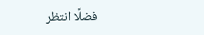فضلًا انتظر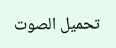تحميل الصوت